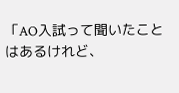「AO入試って聞いたことはあるけれど、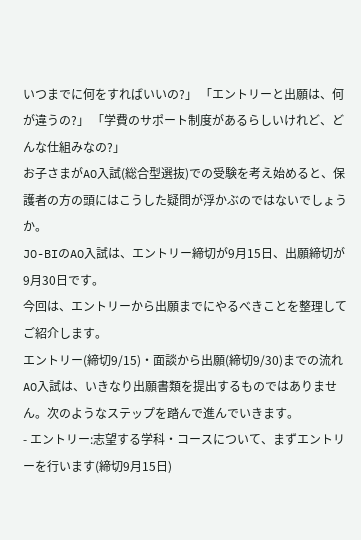いつまでに何をすればいいの?」 「エントリーと出願は、何が違うの?」 「学費のサポート制度があるらしいけれど、どんな仕組みなの?」
お子さまがAO入試(総合型選抜)での受験を考え始めると、保護者の方の頭にはこうした疑問が浮かぶのではないでしょうか。
JO-BIのAO入試は、エントリー締切が9月15日、出願締切が9月30日です。
今回は、エントリーから出願までにやるべきことを整理してご紹介します。
エントリー(締切9/15)・面談から出願(締切9/30)までの流れ
AO入試は、いきなり出願書類を提出するものではありません。次のようなステップを踏んで進んでいきます。
- エントリー:志望する学科・コースについて、まずエントリーを行います(締切9月15日)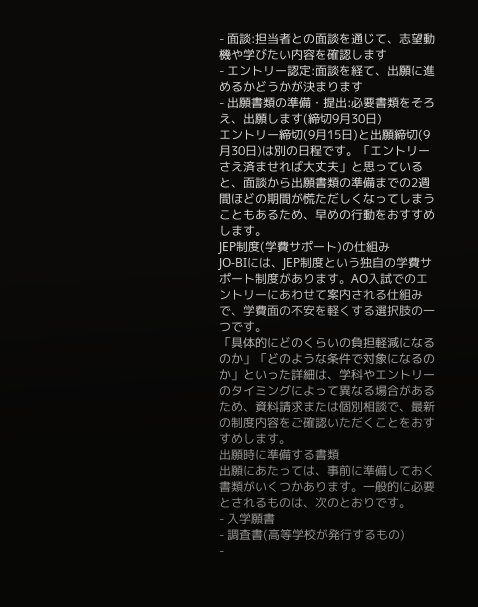- 面談:担当者との面談を通じて、志望動機や学びたい内容を確認します
- エントリー認定:面談を経て、出願に進めるかどうかが決まります
- 出願書類の準備・提出:必要書類をそろえ、出願します(締切9月30日)
エントリー締切(9月15日)と出願締切(9月30日)は別の日程です。「エントリーさえ済ませれば大丈夫」と思っていると、面談から出願書類の準備までの2週間ほどの期間が慌ただしくなってしまうこともあるため、早めの行動をおすすめします。
JEP制度(学費サポート)の仕組み
JO-BIには、JEP制度という独自の学費サポート制度があります。AO入試でのエントリーにあわせて案内される仕組みで、学費面の不安を軽くする選択肢の一つです。
「具体的にどのくらいの負担軽減になるのか」「どのような条件で対象になるのか」といった詳細は、学科やエントリーのタイミングによって異なる場合があるため、資料請求または個別相談で、最新の制度内容をご確認いただくことをおすすめします。
出願時に準備する書類
出願にあたっては、事前に準備しておく書類がいくつかあります。一般的に必要とされるものは、次のとおりです。
- 入学願書
- 調査書(高等学校が発行するもの)
-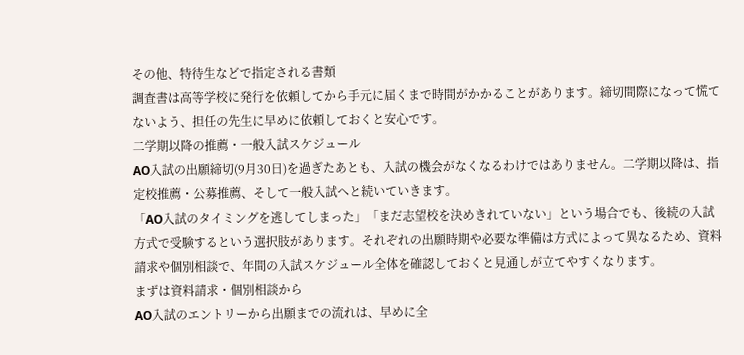その他、特待生などで指定される書類
調査書は高等学校に発行を依頼してから手元に届くまで時間がかかることがあります。締切間際になって慌てないよう、担任の先生に早めに依頼しておくと安心です。
二学期以降の推薦・一般入試スケジュール
AO入試の出願締切(9月30日)を過ぎたあとも、入試の機会がなくなるわけではありません。二学期以降は、指定校推薦・公募推薦、そして一般入試へと続いていきます。
「AO入試のタイミングを逃してしまった」「まだ志望校を決めきれていない」という場合でも、後続の入試方式で受験するという選択肢があります。それぞれの出願時期や必要な準備は方式によって異なるため、資料請求や個別相談で、年間の入試スケジュール全体を確認しておくと見通しが立てやすくなります。
まずは資料請求・個別相談から
AO入試のエントリーから出願までの流れは、早めに全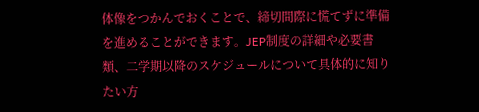体像をつかんでおくことで、締切間際に慌てずに準備を進めることができます。JEP制度の詳細や必要書類、二学期以降のスケジュールについて具体的に知りたい方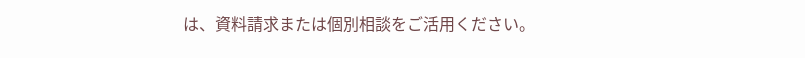は、資料請求または個別相談をご活用ください。